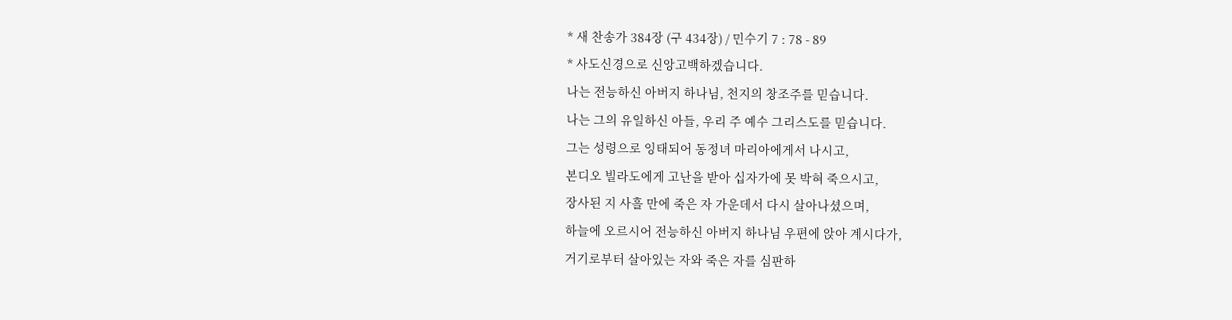* 새 찬송가 384장 (구 434장) / 민수기 7 : 78 - 89
* 사도신경으로 신앙고백하겠습니다.
나는 전능하신 아버지 하나님, 천지의 창조주를 믿습니다.
나는 그의 유일하신 아들, 우리 주 예수 그리스도를 믿습니다.
그는 성령으로 잉태되어 동정녀 마리아에게서 나시고,
본디오 빌라도에게 고난을 받아 십자가에 못 박혀 죽으시고,
장사된 지 사흘 만에 죽은 자 가운데서 다시 살아나셨으며,
하늘에 오르시어 전능하신 아버지 하나님 우편에 앉아 계시다가,
거기로부터 살아있는 자와 죽은 자를 심판하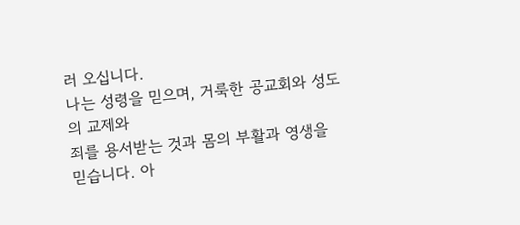러 오십니다.
나는 성령을 믿으며, 거룩한 공교회와 성도의 교제와
죄를 용서받는 것과 몸의 부활과 영생을 믿습니다. 아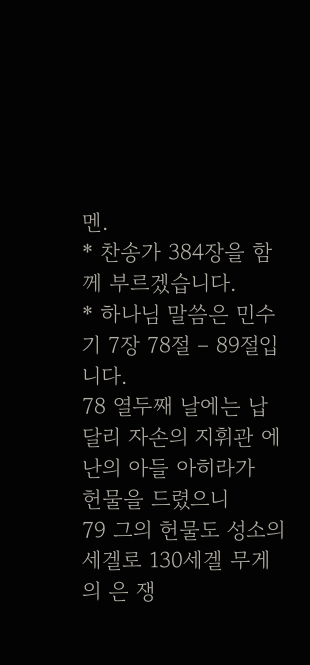멘.
* 찬송가 384장을 함께 부르겠습니다.
* 하나님 말씀은 민수기 7장 78절 – 89절입니다.
78 열두째 날에는 납달리 자손의 지휘관 에난의 아들 아히라가
헌물을 드렸으니
79 그의 헌물도 성소의 세겔로 130세겔 무게의 은 쟁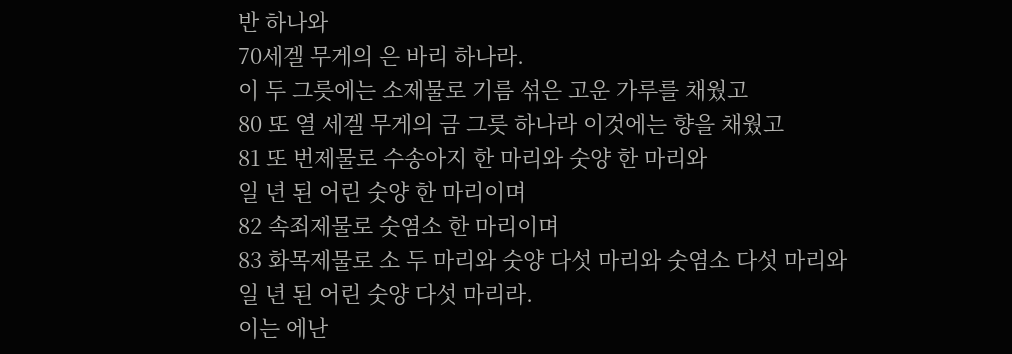반 하나와
70세겔 무게의 은 바리 하나라.
이 두 그릇에는 소제물로 기름 섞은 고운 가루를 채웠고
80 또 열 세겔 무게의 금 그릇 하나라 이것에는 향을 채웠고
81 또 번제물로 수송아지 한 마리와 숫양 한 마리와
일 년 된 어린 숫양 한 마리이며
82 속죄제물로 숫염소 한 마리이며
83 화목제물로 소 두 마리와 숫양 다섯 마리와 숫염소 다섯 마리와
일 년 된 어린 숫양 다섯 마리라.
이는 에난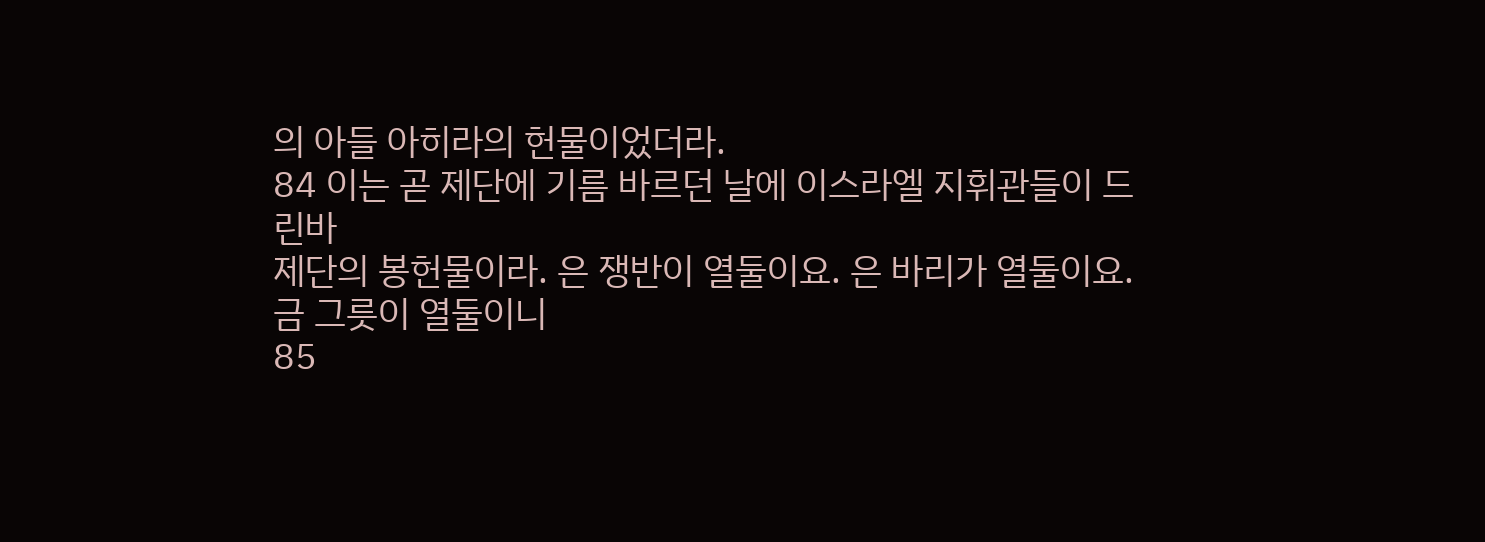의 아들 아히라의 헌물이었더라.
84 이는 곧 제단에 기름 바르던 날에 이스라엘 지휘관들이 드린바
제단의 봉헌물이라. 은 쟁반이 열둘이요. 은 바리가 열둘이요.
금 그릇이 열둘이니
85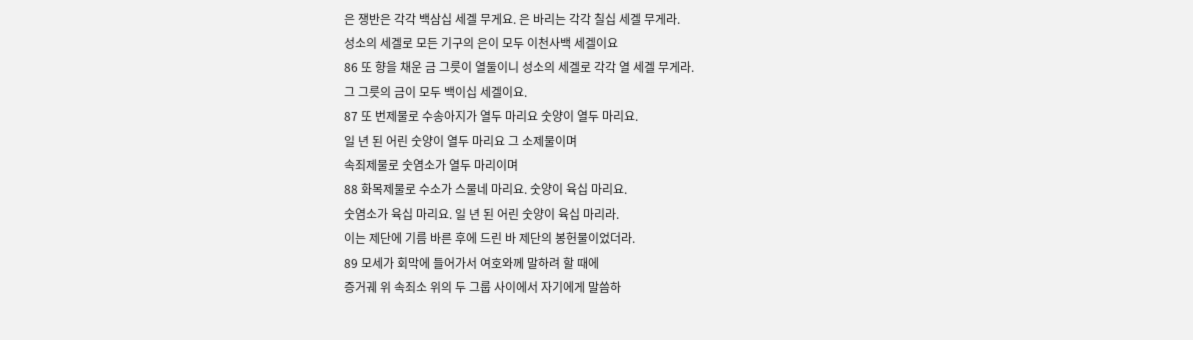은 쟁반은 각각 백삼십 세겔 무게요. 은 바리는 각각 칠십 세겔 무게라.
성소의 세겔로 모든 기구의 은이 모두 이천사백 세겔이요
86 또 향을 채운 금 그릇이 열둘이니 성소의 세겔로 각각 열 세겔 무게라.
그 그릇의 금이 모두 백이십 세겔이요.
87 또 번제물로 수송아지가 열두 마리요 숫양이 열두 마리요.
일 년 된 어린 숫양이 열두 마리요 그 소제물이며
속죄제물로 숫염소가 열두 마리이며
88 화목제물로 수소가 스물네 마리요. 숫양이 육십 마리요.
숫염소가 육십 마리요. 일 년 된 어린 숫양이 육십 마리라.
이는 제단에 기름 바른 후에 드린 바 제단의 봉헌물이었더라.
89 모세가 회막에 들어가서 여호와께 말하려 할 때에
증거궤 위 속죄소 위의 두 그룹 사이에서 자기에게 말씀하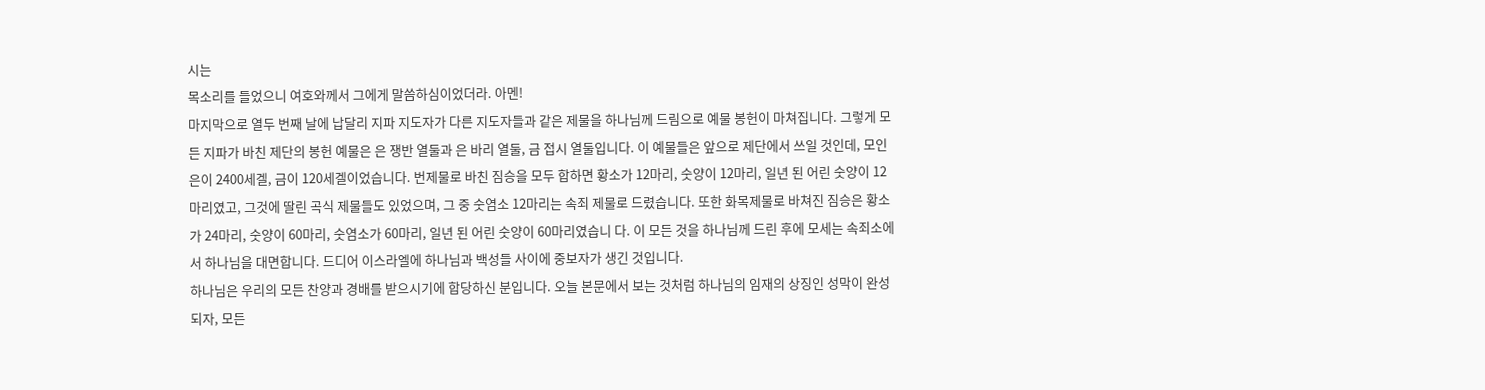시는
목소리를 들었으니 여호와께서 그에게 말씀하심이었더라. 아멘!
마지막으로 열두 번째 날에 납달리 지파 지도자가 다른 지도자들과 같은 제물을 하나님께 드림으로 예물 봉헌이 마쳐집니다. 그렇게 모든 지파가 바친 제단의 봉헌 예물은 은 쟁반 열둘과 은 바리 열둘, 금 접시 열둘입니다. 이 예물들은 앞으로 제단에서 쓰일 것인데, 모인 은이 2400세겔, 금이 120세겔이었습니다. 번제물로 바친 짐승을 모두 합하면 황소가 12마리, 숫양이 12마리, 일년 된 어린 숫양이 12마리였고, 그것에 딸린 곡식 제물들도 있었으며, 그 중 숫염소 12마리는 속죄 제물로 드렸습니다. 또한 화목제물로 바쳐진 짐승은 황소가 24마리, 숫양이 60마리, 숫염소가 60마리, 일년 된 어린 숫양이 60마리였습니 다. 이 모든 것을 하나님께 드린 후에 모세는 속죄소에서 하나님을 대면합니다. 드디어 이스라엘에 하나님과 백성들 사이에 중보자가 생긴 것입니다.
하나님은 우리의 모든 찬양과 경배를 받으시기에 합당하신 분입니다. 오늘 본문에서 보는 것처럼 하나님의 임재의 상징인 성막이 완성되자, 모든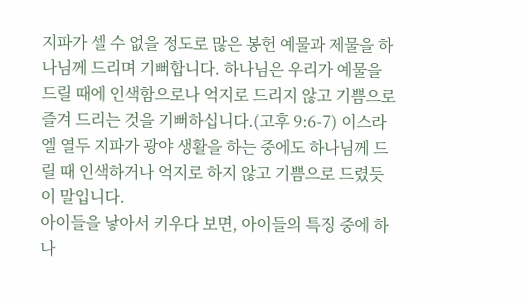지파가 셀 수 없을 정도로 많은 봉헌 예물과 제물을 하나님께 드리며 기뻐합니다. 하나님은 우리가 예물을 드릴 때에 인색함으로나 억지로 드리지 않고 기쁨으로 즐겨 드리는 것을 기뻐하십니다.(고후 9:6-7) 이스라엘 열두 지파가 광야 생활을 하는 중에도 하나님께 드릴 때 인색하거나 억지로 하지 않고 기쁨으로 드렸듯이 말입니다.
아이들을 낳아서 키우다 보면, 아이들의 특징 중에 하나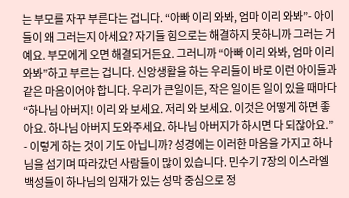는 부모를 자꾸 부른다는 겁니다. “아빠 이리 와봐, 엄마 이리 와봐”- 아이들이 왜 그러는지 아세요? 자기들 힘으로는 해결하지 못하니까 그러는 거예요. 부모에게 오면 해결되거든요. 그러니까 “아빠 이리 와봐, 엄마 이리 와봐”하고 부르는 겁니다. 신앙생활을 하는 우리들이 바로 이런 아이들과 같은 마음이어야 합니다. 우리가 큰일이든, 작은 일이든 일이 있을 때마다 “하나님 아버지! 이리 와 보세요. 저리 와 보세요. 이것은 어떻게 하면 좋아요. 하나님 아버지 도와주세요. 하나님 아버지가 하시면 다 되잖아요.” - 이렇게 하는 것이 기도 아닙니까? 성경에는 이러한 마음을 가지고 하나님을 섬기며 따라갔던 사람들이 많이 있습니다. 민수기 7장의 이스라엘 백성들이 하나님의 임재가 있는 성막 중심으로 정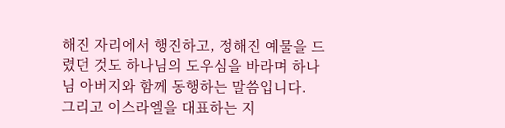해진 자리에서 행진하고, 정해진 예물을 드렸던 것도 하나님의 도우심을 바라며 하나님 아버지와 함께 동행하는 말씀입니다.
그리고 이스라엘을 대표하는 지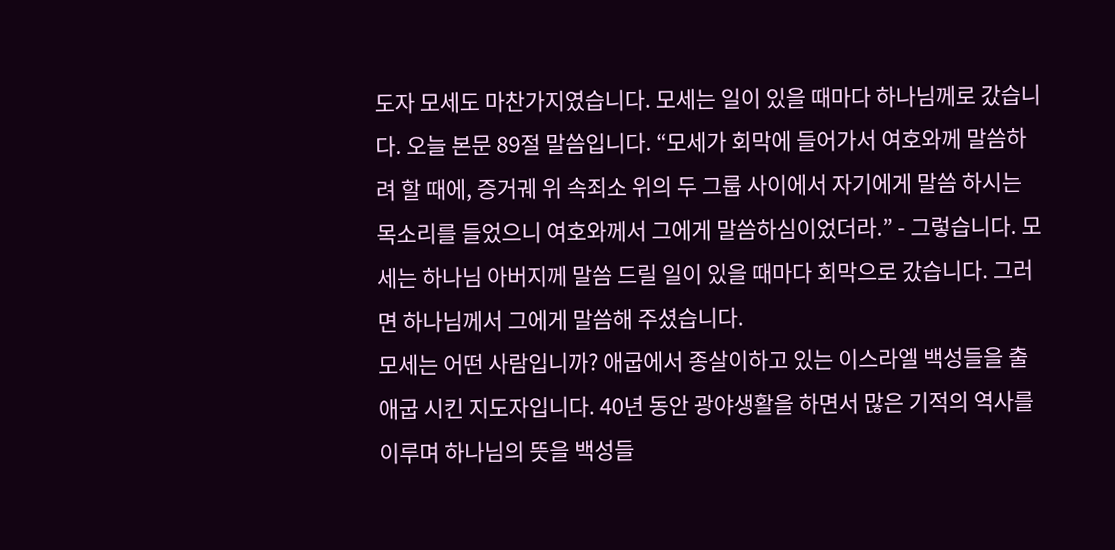도자 모세도 마찬가지였습니다. 모세는 일이 있을 때마다 하나님께로 갔습니다. 오늘 본문 89절 말씀입니다. “모세가 회막에 들어가서 여호와께 말씀하려 할 때에, 증거궤 위 속죄소 위의 두 그룹 사이에서 자기에게 말씀 하시는 목소리를 들었으니 여호와께서 그에게 말씀하심이었더라.” - 그렇습니다. 모세는 하나님 아버지께 말씀 드릴 일이 있을 때마다 회막으로 갔습니다. 그러면 하나님께서 그에게 말씀해 주셨습니다.
모세는 어떤 사람입니까? 애굽에서 종살이하고 있는 이스라엘 백성들을 출애굽 시킨 지도자입니다. 40년 동안 광야생활을 하면서 많은 기적의 역사를 이루며 하나님의 뜻을 백성들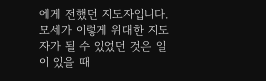에게 전했던 지도자입니다. 모세가 이렇게 위대한 지도자가 될 수 있었던 것은 일이 있을 때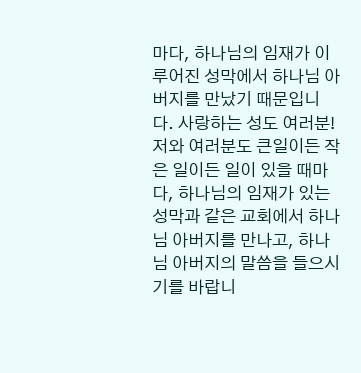마다, 하나님의 임재가 이루어진 성막에서 하나님 아버지를 만났기 때문입니다. 사랑하는 성도 여러분! 저와 여러분도 큰일이든 작은 일이든 일이 있을 때마다, 하나님의 임재가 있는 성막과 같은 교회에서 하나님 아버지를 만나고, 하나님 아버지의 말씀을 들으시기를 바랍니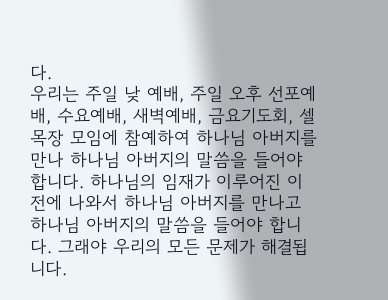다.
우리는 주일 낮 예배, 주일 오후 선포예배, 수요예배, 새벽예배, 금요기도회, 셀 목장 모임에 참예하여 하나님 아버지를 만나 하나님 아버지의 말씀을 들어야 합니다. 하나님의 임재가 이루어진 이 전에 나와서 하나님 아버지를 만나고 하나님 아버지의 말씀을 들어야 합니다. 그래야 우리의 모든 문제가 해결됩니다.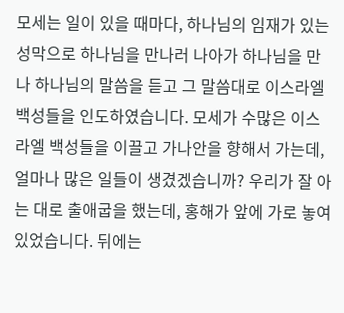모세는 일이 있을 때마다, 하나님의 임재가 있는 성막으로 하나님을 만나러 나아가 하나님을 만나 하나님의 말씀을 듣고 그 말씀대로 이스라엘 백성들을 인도하였습니다. 모세가 수많은 이스라엘 백성들을 이끌고 가나안을 향해서 가는데, 얼마나 많은 일들이 생겼겠습니까? 우리가 잘 아는 대로 출애굽을 했는데, 홍해가 앞에 가로 놓여 있었습니다. 뒤에는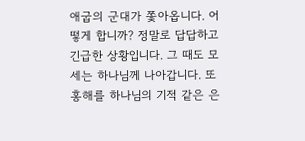애굽의 군대가 쫓아옵니다. 어떻게 합니까? 정말로 답답하고 긴급한 상황입니다. 그 때도 모세는 하나님께 나아갑니다. 또 홍해를 하나님의 기적 같은 은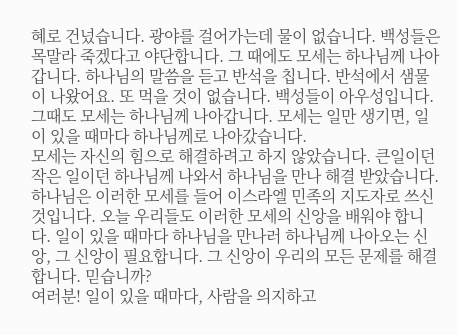혜로 건넜습니다. 광야를 걸어가는데 물이 없습니다. 백성들은 목말라 죽겠다고 야단합니다. 그 때에도 모세는 하나님께 나아갑니다. 하나님의 말씀을 듣고 반석을 칩니다. 반석에서 샘물이 나왔어요. 또 먹을 것이 없습니다. 백성들이 아우성입니다. 그때도 모세는 하나님께 나아갑니다. 모세는 일만 생기면, 일이 있을 때마다 하나님께로 나아갔습니다.
모세는 자신의 힘으로 해결하려고 하지 않았습니다. 큰일이던 작은 일이던 하나님께 나와서 하나님을 만나 해결 받았습니다. 하나님은 이러한 모세를 들어 이스라엘 민족의 지도자로 쓰신 것입니다. 오늘 우리들도 이러한 모세의 신앙을 배워야 합니다. 일이 있을 때마다 하나님을 만나러 하나님께 나아오는 신앙, 그 신앙이 필요합니다. 그 신앙이 우리의 모든 문제를 해결합니다. 믿습니까?
여러분! 일이 있을 때마다, 사람을 의지하고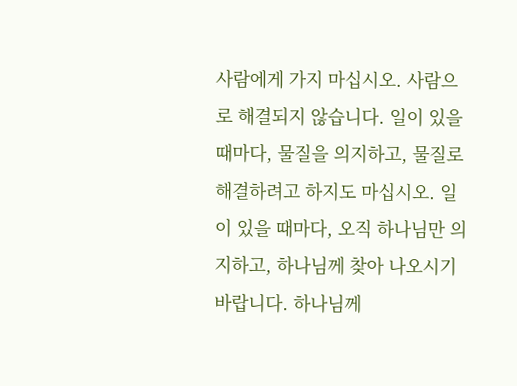사람에게 가지 마십시오. 사람으로 해결되지 않습니다. 일이 있을 때마다, 물질을 의지하고, 물질로 해결하려고 하지도 마십시오. 일이 있을 때마다, 오직 하나님만 의지하고, 하나님께 찾아 나오시기 바랍니다. 하나님께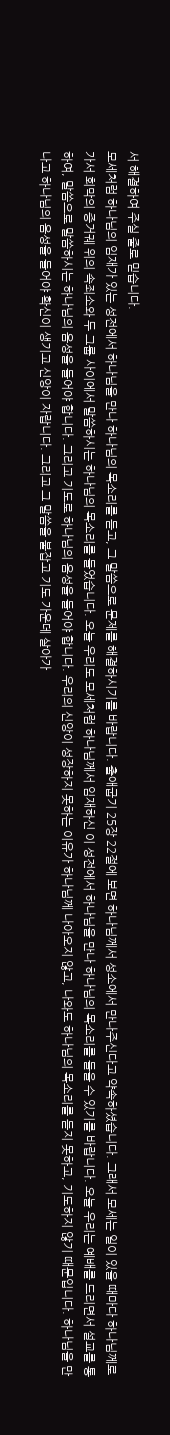서 해결하여 주실 줄로 믿습니다.
모세처럼 하나님의 임재가 있는 성전에서 하나님을 만나 하나님의 목소리를 듣고, 그 말씀으로 문제를 해결하시기를 바랍니다. 출애굽기 25장 22절에 보면 하나님께서 성소에서 만나주신다고 약속하셨습니다. 그래서 모세는 일이 있을 때마다 하나님께로 가서 회막의 증거궤 위의 속죄소와 두 그룹 사이에서 말씀하시는 하나님의 목소리를 들었습니다. 오늘 우리도 모세처럼 하나님께서 임재하신 이 성전에서 하나님을 만나 하나님의 목소리를 들을 수 있기를 바랍니다. 오늘 우리는 예배를 드리면서 설교를 통하여, 말씀으로 말씀하시는 하나님의 음성을 들어야 합니다. 그리고 기도로 하나님의 음성을 들어야 합니다. 우리의 신앙이 성장하지 못하는 이유가 하나님께 나아오지 않고, 나와도 하나님의 목소리를 듣지 못하고, 기도하지 않기 때문입니다. 하나님을 만나고 하나님의 음성을 들어야 확신이 생기고 신앙이 자랍니다. 그리고 그 말씀을 붙잡고 기도 가운데 살아가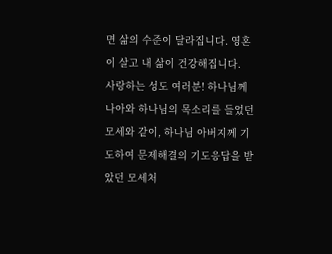면 삶의 수준이 달라집니다. 영혼이 살고 내 삶이 건강해집니다.
사랑하는 성도 여러분! 하나님께 나아와 하나님의 목소리를 들었던 모세와 같이, 하나님 아버지께 기도하여 문제해결의 기도응답을 받았던 모세처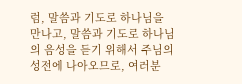럼, 말씀과 기도로 하나님을 만나고, 말씀과 기도로 하나님의 음성을 듣기 위해서 주님의 성전에 나아오므로, 여러분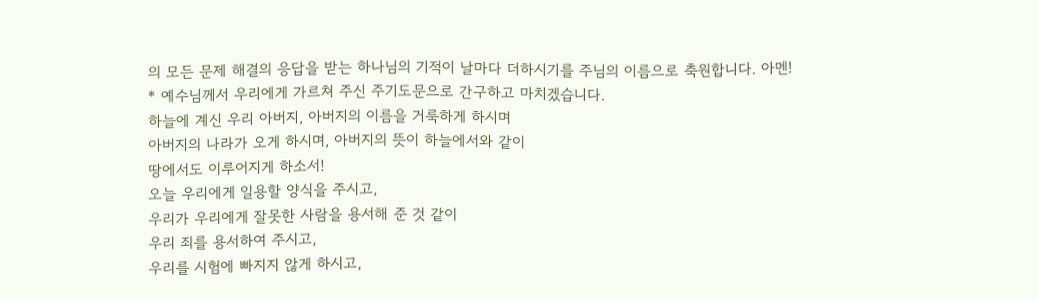의 모든 문제 해결의 응답을 받는 하나님의 기적이 날마다 더하시기를 주님의 이름으로 축원합니다. 아멘!
* 예수님께서 우리에게 가르쳐 주신 주기도문으로 간구하고 마치겠습니다.
하늘에 계신 우리 아버지, 아버지의 이름을 거룩하게 하시며
아버지의 나라가 오게 하시며, 아버지의 뜻이 하늘에서와 같이
땅에서도 이루어지게 하소서!
오늘 우리에게 일용할 양식을 주시고,
우리가 우리에게 잘못한 사람을 용서해 준 것 같이
우리 죄를 용서하여 주시고,
우리를 시험에 빠지지 않게 하시고,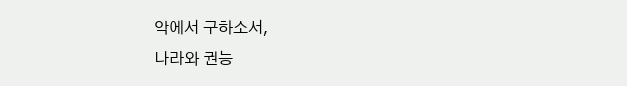악에서 구하소서,
나라와 권능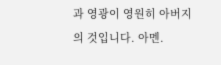과 영광이 영원히 아버지의 것입니다. 아멘.